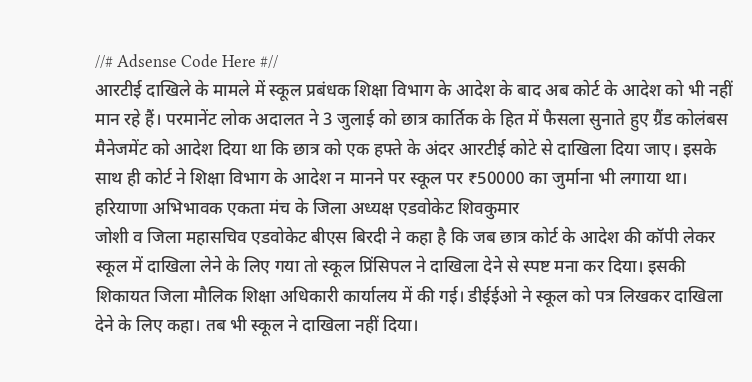//# Adsense Code Here #//
आरटीई दाखिले के मामले में स्कूल प्रबंधक शिक्षा विभाग के आदेश के बाद अब कोर्ट के आदेश को भी नहीं मान रहे हैं। परमानेंट लोक अदालत ने 3 जुलाई को छात्र कार्तिक के हित में फैसला सुनाते हुए ग्रैंड कोलंबस मैनेजमेंट को आदेश दिया था कि छात्र को एक हफ्ते के अंदर आरटीई कोटे से दाखिला दिया जाए। इसके साथ ही कोर्ट ने शिक्षा विभाग के आदेश न मानने पर स्कूल पर ₹50000 का जुर्माना भी लगाया था। हरियाणा अभिभावक एकता मंच के जिला अध्यक्ष एडवोकेट शिवकुमार
जोशी व जिला महासचिव एडवोकेट बीएस बिरदी ने कहा है कि जब छात्र कोर्ट के आदेश की कॉपी लेकर स्कूल में दाखिला लेने के लिए गया तो स्कूल प्रिंसिपल ने दाखिला देने से स्पष्ट मना कर दिया। इसकी शिकायत जिला मौलिक शिक्षा अधिकारी कार्यालय में की गई। डीईईओ ने स्कूल को पत्र लिखकर दाखिला देने के लिए कहा। तब भी स्कूल ने दाखिला नहीं दिया।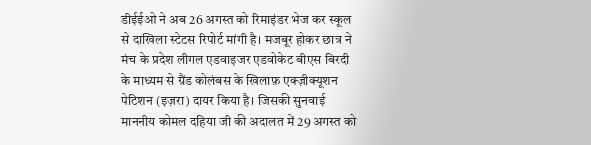डीईईओ ने अब 26 अगस्त को रिमाइंडर भेज कर स्कूल से दाखिला स्टेटस रिपोर्ट मांगी है। मजबूर होकर छात्र ने मंच के प्रदेश लीगल एडवाइजर एडवोकेट बीएस बिरदी के माध्यम से ग्रैंड कोलंबस के खिलाफ़ एक्ज़ीक्यूशन पेटिशन (इज़रा) दायर किया है। जिसकी सुनवाई माननीय कोमल दहिया जी की अदालत में 29 अगस्त को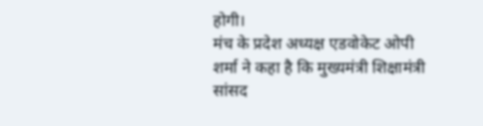होगी।
मंच के प्रदेश अध्यक्ष एडवोकेट ओपी शर्मा ने कहा है कि मुख्यमंत्री शिक्षामंत्री सांसद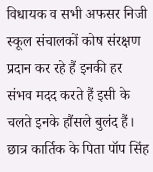विधायक व सभी अफसर निजी स्कूल संचालकों कोष संरक्षण प्रदान कर रहे हैं इनकी हर संभव मदद करते हैं इसी के चलते इनके हौंसले बुलंद हैं। छात्र कार्तिक के पिता पॉप सिंह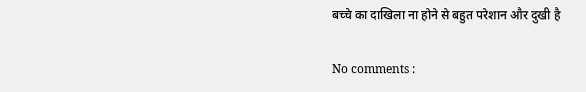बच्चे का दाखिला ना होने से बहुत परेशान और दुखी है

No comments :